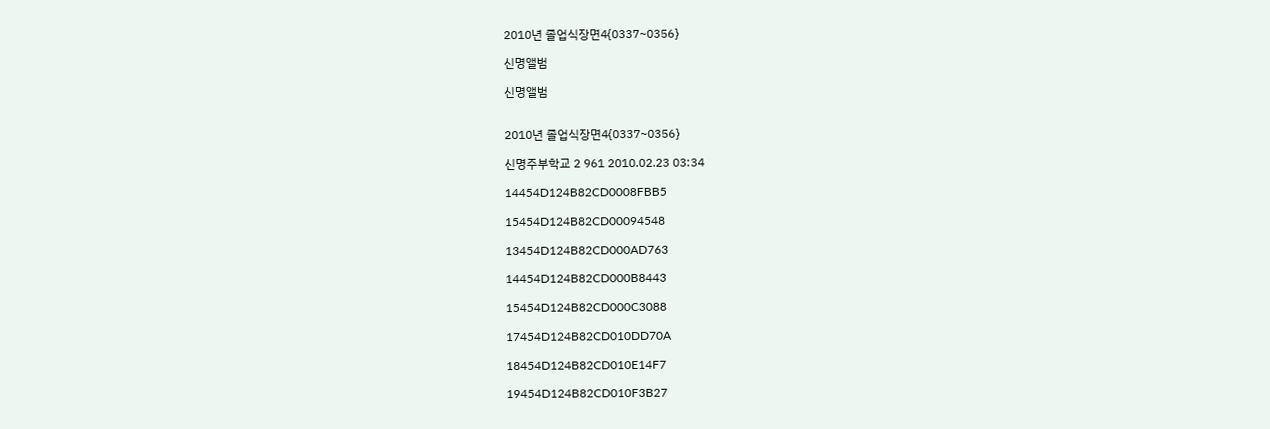2010년 졸업식장면4{0337~0356}

신명앨범

신명앨범


2010년 졸업식장면4{0337~0356}

신명주부학교 2 961 2010.02.23 03:34

14454D124B82CD0008FBB5

15454D124B82CD00094548

13454D124B82CD000AD763

14454D124B82CD000B8443

15454D124B82CD000C3088

17454D124B82CD010DD70A

18454D124B82CD010E14F7

19454D124B82CD010F3B27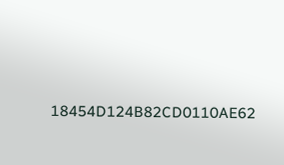18454D124B82CD0110AE62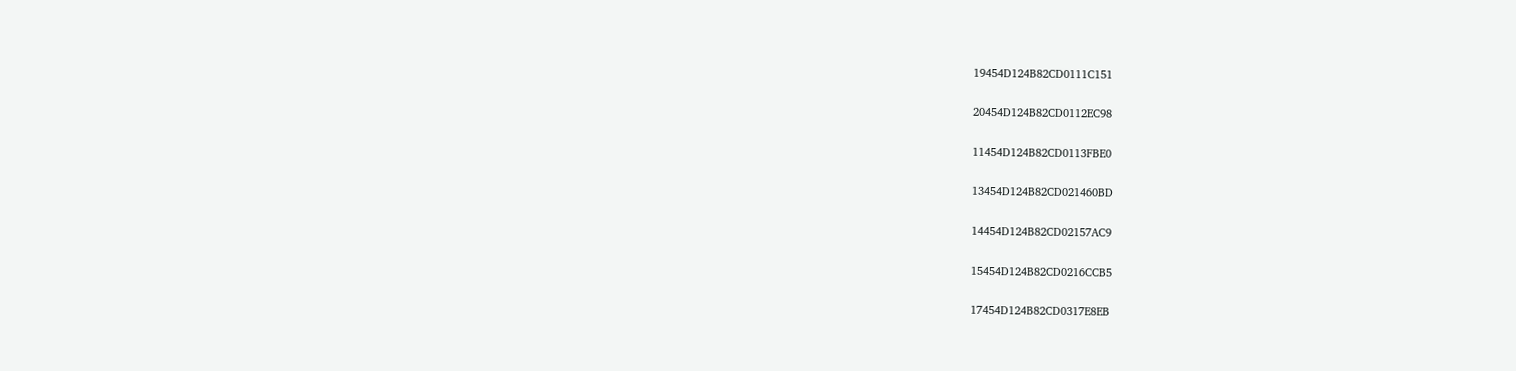19454D124B82CD0111C151

20454D124B82CD0112EC98

11454D124B82CD0113FBE0

13454D124B82CD021460BD

14454D124B82CD02157AC9

15454D124B82CD0216CCB5

17454D124B82CD0317E8EB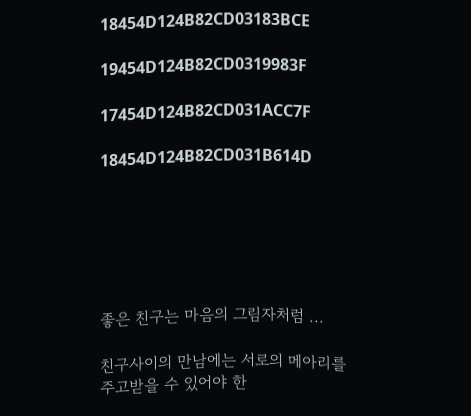18454D124B82CD03183BCE

19454D124B82CD0319983F

17454D124B82CD031ACC7F

18454D124B82CD031B614D






좋은 친구는 마음의 그림자처럼 ...

친구사이의 만남에는 서로의 메아리를
주고받을 수 있어야 한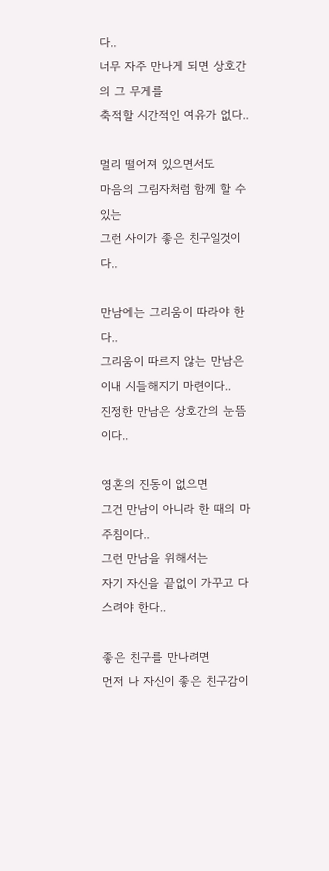다..
너무 자주 만나게 되면 상호간의 그 무게를
축적할 시간적인 여유가 없다..

멀리 떨어져 있으면서도
마음의 그림자처럼 함께 할 수 있는
그런 사이가 좋은 친구일것이다..

만남에는 그리움이 따라야 한다..
그리움이 따르지 않는 만남은
이내 시들해지기 마련이다..
진정한 만남은 상호간의 눈뜸이다..

영혼의 진동이 없으면
그건 만남이 아니라 한 때의 마주침이다..
그런 만남을 위해서는
자기 자신을 끝없이 가꾸고 다스려야 한다..

좋은 친구를 만나려면
먼저 나 자신이 좋은 친구감이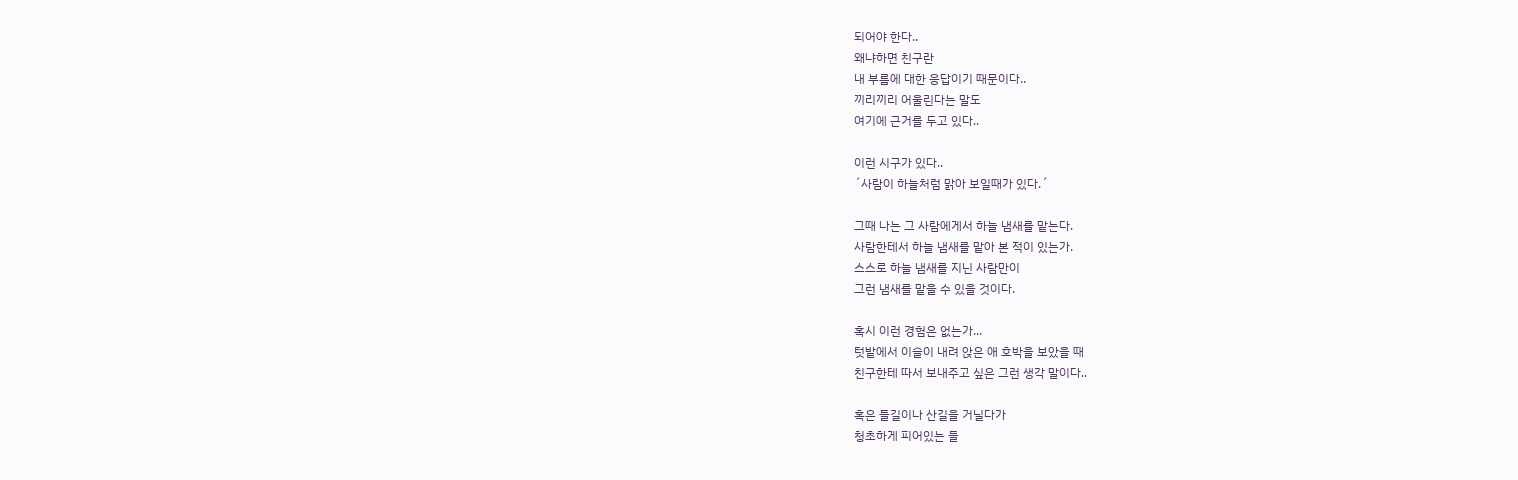되어야 한다..
왜냐하면 친구란
내 부름에 대한 응답이기 때문이다..
끼리끼리 어울린다는 말도
여기에 근거를 두고 있다..

이런 시구가 있다..
´사람이 하늘처럼 맑아 보일때가 있다.´

그때 나는 그 사람에게서 하늘 냄새를 맡는다.
사람한테서 하늘 냄새를 맡아 본 적이 있는가.
스스로 하늘 냄새를 지닌 사람만이
그런 냄새를 맡을 수 있을 것이다.

혹시 이런 경험은 없는가...
텃밭에서 이슬이 내려 앉은 애 호박을 보았을 때
친구한테 따서 보내주고 싶은 그런 생각 말이다..

혹은 들길이나 산길을 거닐다가
청초하게 피어있는 들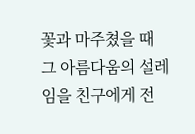꽃과 마주쳤을 때
그 아름다움의 설레임을 친구에게 전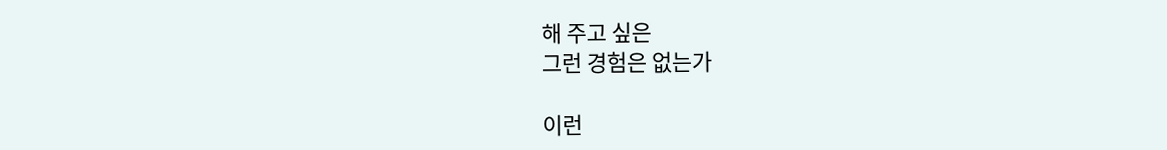해 주고 싶은
그런 경험은 없는가

이런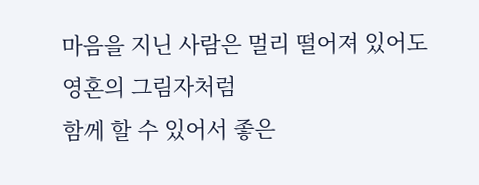마음을 지닌 사람은 멀리 떨어져 있어도
영혼의 그림자처럼
함께 할 수 있어서 좋은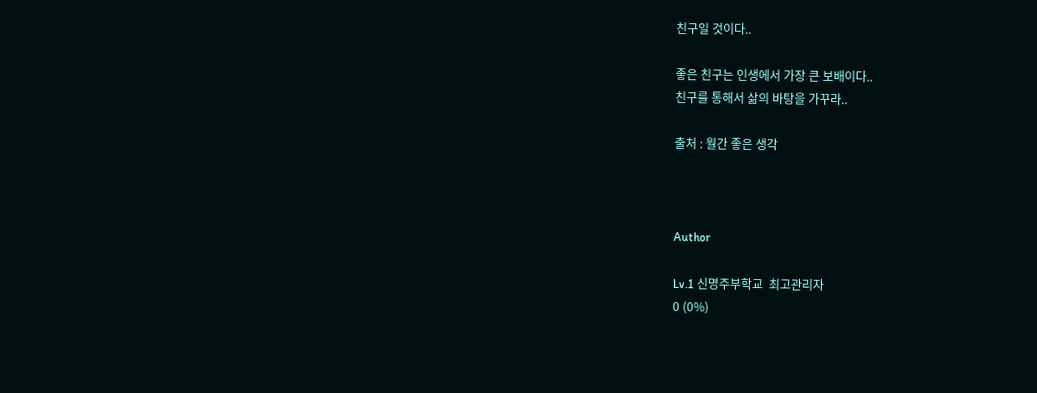친구일 것이다..

좋은 친구는 인생에서 가장 큰 보배이다..
친구를 통해서 삶의 바탕을 가꾸라..

출처 : 월간 좋은 생각



Author

Lv.1 신명주부학교  최고관리자
0 (0%)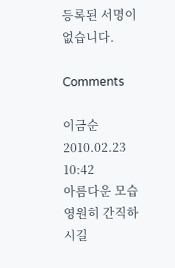등록된 서명이 없습니다.

Comments

이금순 2010.02.23 10:42
아름다운 모습 영원히 간직하시길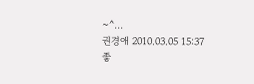~^...
권경애 2010.03.05 15:37
좋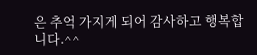은 추억 가지게 되어 감사하고 행복합니다.^^